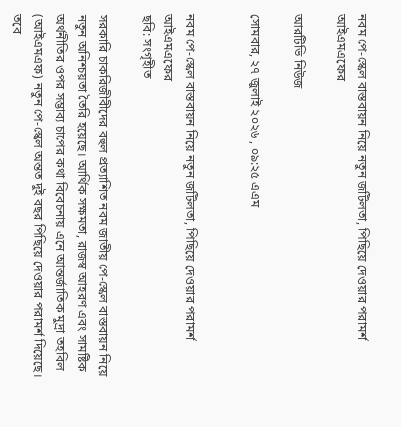নবম পে-স্কেল বাস্তবায়ন নিয়ে নতুন জটিলতা, পিছিয়ে দেওয়ার পরামর্শ আইএমএফের

আরটিভি নিউজ

সোমবার, ২৭ জুলাই ২০২৬ , ০৯:২৫ এএম


নবম পে-স্কেল বাস্তবায়ন নিয়ে নতুন জটিলতা, পিছিয়ে দেওয়ার পরামর্শ আইএমএফের
ছবি: সংগৃহীত

সরকারি চাকরিজীবীদের বহুল প্রত্যাশিত নবম জাতীয় পে-স্কেল বাস্তবায়ন নিয়ে নতুন অনিশ্চয়তা তৈরি হয়েছে। আর্থিক সক্ষমতা, রাজস্ব আহরণ এবং সামষ্টিক অর্থনীতির ওপর সম্ভাব্য চাপের কথা বিবেচনায় এনে আন্তর্জাতিক মুদ্রা তহবিল (আইএমএফ) নতুন পে-স্কেল অন্তত দুই বছর পিছিয়ে দেওয়ার পরামর্শ দিয়েছে। তবে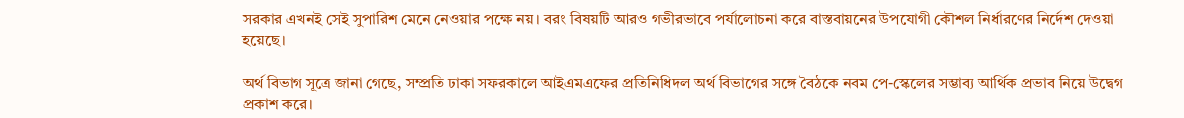সরকার এখনই সেই সুপারিশ মেনে নেওয়ার পক্ষে নয়। বরং বিষয়টি আরও গভীরভাবে পর্যালোচনা করে বাস্তবায়নের উপযোগী কৌশল নির্ধারণের নির্দেশ দেওয়া হয়েছে।

অর্থ বিভাগ সূত্রে জানা গেছে, সম্প্রতি ঢাকা সফরকালে আইএমএফের প্রতিনিধিদল অর্থ বিভাগের সঙ্গে বৈঠকে নবম পে-স্কেলের সম্ভাব্য আর্থিক প্রভাব নিয়ে উদ্বেগ প্রকাশ করে।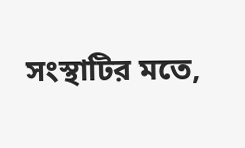সংস্থাটির মতে,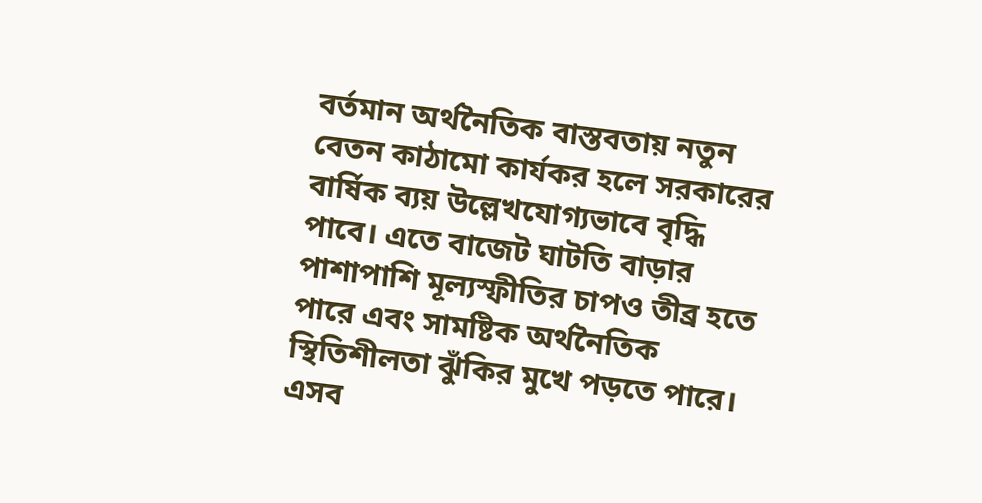বর্তমান অর্থনৈতিক বাস্তবতায় নতুন বেতন কাঠামো কার্যকর হলে সরকারের বার্ষিক ব্যয় উল্লেখযোগ্যভাবে বৃদ্ধি পাবে। এতে বাজেট ঘাটতি বাড়ার পাশাপাশি মূল্যস্ফীতির চাপও তীব্র হতে পারে এবং সামষ্টিক অর্থনৈতিক স্থিতিশীলতা ঝুঁকির মুখে পড়তে পারে। এসব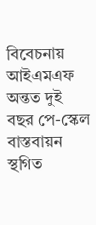বিবেচনায় আইএমএফ অন্তত দুই বছর পে-স্কেল বাস্তবায়ন স্থগিত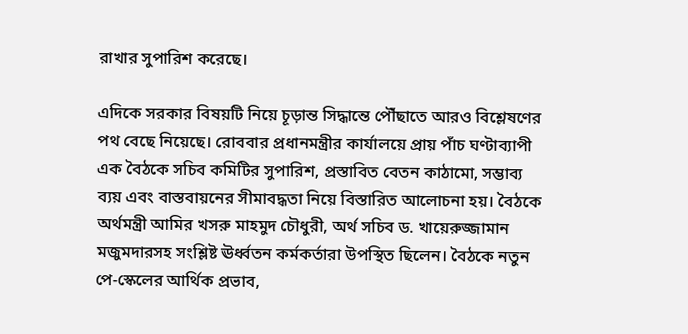রাখার সুপারিশ করেছে।

এদিকে সরকার বিষয়টি নিয়ে চূড়ান্ত সিদ্ধান্তে পৌঁছাতে আরও বিশ্লেষণের পথ বেছে নিয়েছে। রোববার প্রধানমন্ত্রীর কার্যালয়ে প্রায় পাঁচ ঘণ্টাব্যাপী এক বৈঠকে সচিব কমিটির সুপারিশ, প্রস্তাবিত বেতন কাঠামো, সম্ভাব্য ব্যয় এবং বাস্তবায়নের সীমাবদ্ধতা নিয়ে বিস্তারিত আলোচনা হয়। বৈঠকে অর্থমন্ত্রী আমির খসরু মাহমুদ চৌধুরী, অর্থ সচিব ড. খায়েরুজ্জামান মজুমদারসহ সংশ্লিষ্ট ঊর্ধ্বতন কর্মকর্তারা উপস্থিত ছিলেন। বৈঠকে নতুন পে-স্কেলের আর্থিক প্রভাব,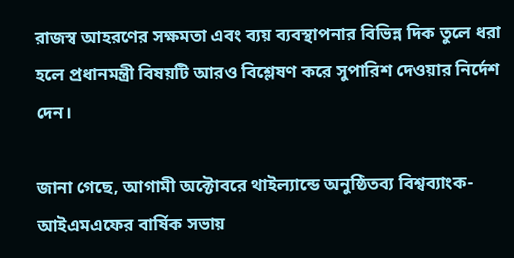রাজস্ব আহরণের সক্ষমতা এবং ব্যয় ব্যবস্থাপনার বিভিন্ন দিক তুলে ধরা হলে প্রধানমন্ত্রী বিষয়টি আরও বিশ্লেষণ করে সুপারিশ দেওয়ার নির্দেশ দেন।

জানা গেছে, আগামী অক্টোবরে থাইল্যান্ডে অনুষ্ঠিতব্য বিশ্বব্যাংক-আইএমএফের বার্ষিক সভায়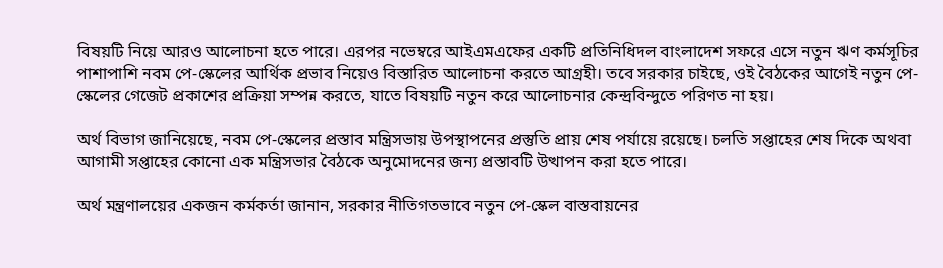বিষয়টি নিয়ে আরও আলোচনা হতে পারে। এরপর নভেম্বরে আইএমএফের একটি প্রতিনিধিদল বাংলাদেশ সফরে এসে নতুন ঋণ কর্মসূচির পাশাপাশি নবম পে-স্কেলের আর্থিক প্রভাব নিয়েও বিস্তারিত আলোচনা করতে আগ্রহী। তবে সরকার চাইছে, ওই বৈঠকের আগেই নতুন পে-স্কেলের গেজেট প্রকাশের প্রক্রিয়া সম্পন্ন করতে, যাতে বিষয়টি নতুন করে আলোচনার কেন্দ্রবিন্দুতে পরিণত না হয়।

অর্থ বিভাগ জানিয়েছে, নবম পে-স্কেলের প্রস্তাব মন্ত্রিসভায় উপস্থাপনের প্রস্তুতি প্রায় শেষ পর্যায়ে রয়েছে। চলতি সপ্তাহের শেষ দিকে অথবা আগামী সপ্তাহের কোনো এক মন্ত্রিসভার বৈঠকে অনুমোদনের জন্য প্রস্তাবটি উত্থাপন করা হতে পারে।

অর্থ মন্ত্রণালয়ের একজন কর্মকর্তা জানান, সরকার নীতিগতভাবে নতুন পে-স্কেল বাস্তবায়নের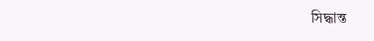সিদ্ধান্ত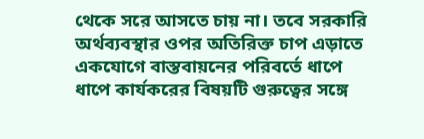থেকে সরে আসতে চায় না। তবে সরকারি অর্থব্যবস্থার ওপর অতিরিক্ত চাপ এড়াতে একযোগে বাস্তবায়নের পরিবর্তে ধাপে ধাপে কার্যকরের বিষয়টি গুরুত্বের সঙ্গে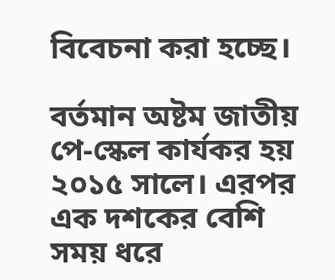বিবেচনা করা হচ্ছে।

বর্তমান অষ্টম জাতীয় পে-স্কেল কার্যকর হয় ২০১৫ সালে। এরপর এক দশকের বেশি সময় ধরে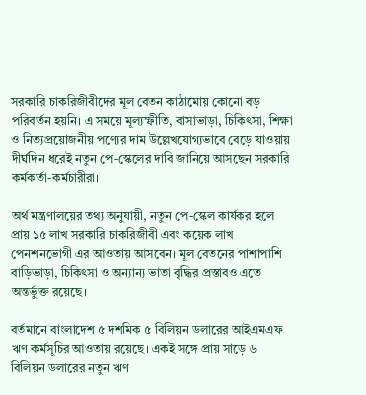সরকারি চাকরিজীবীদের মূল বেতন কাঠামোয় কোনো বড় পরিবর্তন হয়নি। এ সময়ে মূল্যস্ফীতি, বাসাভাড়া, চিকিৎসা, শিক্ষা ও নিত্যপ্রয়োজনীয় পণ্যের দাম উল্লেখযোগ্যভাবে বেড়ে যাওয়ায় দীর্ঘদিন ধরেই নতুন পে-স্কেলের দাবি জানিয়ে আসছেন সরকারি কর্মকর্তা-কর্মচারীরা।

অর্থ মন্ত্রণালয়ের তথ্য অনুযায়ী, নতুন পে-স্কেল কার্যকর হলে প্রায় ১৫ লাখ সরকারি চাকরিজীবী এবং কয়েক লাখ পেনশনভোগী এর আওতায় আসবেন। মূল বেতনের পাশাপাশি বাড়িভাড়া, চিকিৎসা ও অন্যান্য ভাতা বৃদ্ধির প্রস্তাবও এতে অন্তর্ভুক্ত রয়েছে।

বর্তমানে বাংলাদেশ ৫ দশমিক ৫ বিলিয়ন ডলারের আইএমএফ ঋণ কর্মসূচির আওতায় রয়েছে। একই সঙ্গে প্রায় সাড়ে ৬ বিলিয়ন ডলারের নতুন ঋণ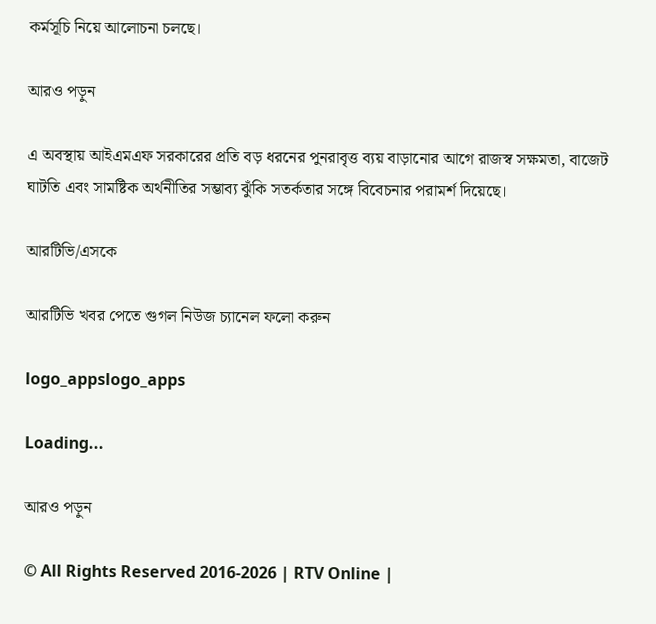কর্মসূচি নিয়ে আলোচনা চলছে।

আরও পড়ুন

এ অবস্থায় আইএমএফ সরকারের প্রতি বড় ধরনের পুনরাবৃত্ত ব্যয় বাড়ানোর আগে রাজস্ব সক্ষমতা, বাজেট ঘাটতি এবং সামষ্টিক অর্থনীতির সম্ভাব্য ঝুঁকি সতর্কতার সঙ্গে বিবেচনার পরামর্শ দিয়েছে।

আরটিভি/এসকে

আরটিভি খবর পেতে গুগল নিউজ চ্যানেল ফলো করুন

logo_appslogo_apps

Loading...

আরও পড়ুন

© All Rights Reserved 2016-2026 | RTV Online |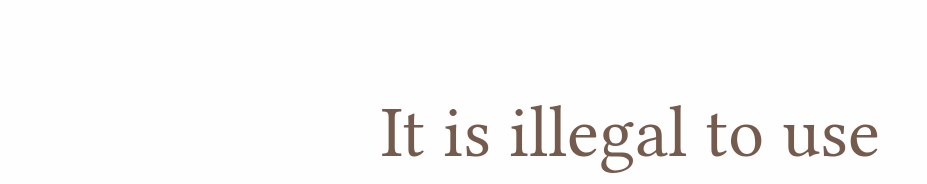It is illegal to use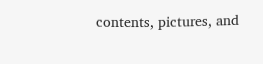contents, pictures, and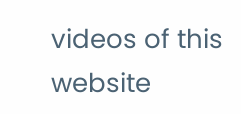videos of this website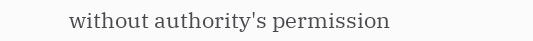without authority's permission